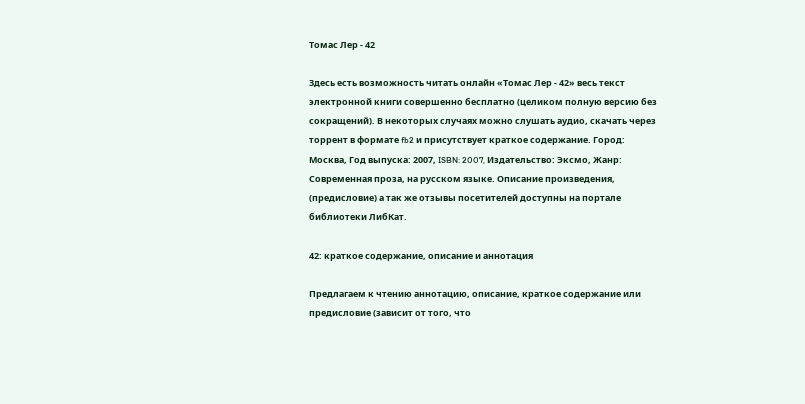Томас Лер - 42

Здесь есть возможность читать онлайн «Томас Лер - 42» весь текст электронной книги совершенно бесплатно (целиком полную версию без сокращений). В некоторых случаях можно слушать аудио, скачать через торрент в формате fb2 и присутствует краткое содержание. Город: Москва, Год выпуска: 2007, ISBN: 2007, Издательство: Эксмо, Жанр: Современная проза, на русском языке. Описание произведения, (предисловие) а так же отзывы посетителей доступны на портале библиотеки ЛибКат.

42: краткое содержание, описание и аннотация

Предлагаем к чтению аннотацию, описание, краткое содержание или предисловие (зависит от того, что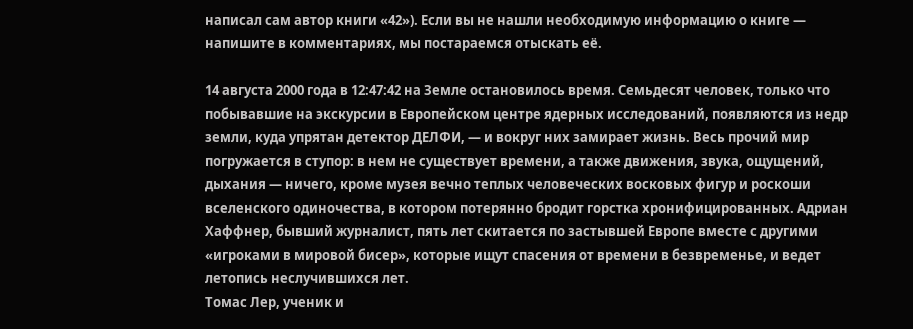написал сам автор книги «42»). Если вы не нашли необходимую информацию о книге — напишите в комментариях, мы постараемся отыскать её.

14 августа 2000 года в 12:47:42 на Земле остановилось время. Семьдесят человек, только что побывавшие на экскурсии в Европейском центре ядерных исследований, появляются из недр земли, куда упрятан детектор ДЕЛФИ, — и вокруг них замирает жизнь. Весь прочий мир погружается в ступор: в нем не существует времени, а также движения, звука, ощущений, дыхания — ничего, кроме музея вечно теплых человеческих восковых фигур и роскоши вселенского одиночества, в котором потерянно бродит горстка хронифицированных. Адриан Хаффнер, бывший журналист, пять лет скитается по застывшей Европе вместе с другими «игроками в мировой бисер», которые ищут спасения от времени в безвременье, и ведет летопись неслучившихся лет.
Томас Лер, ученик и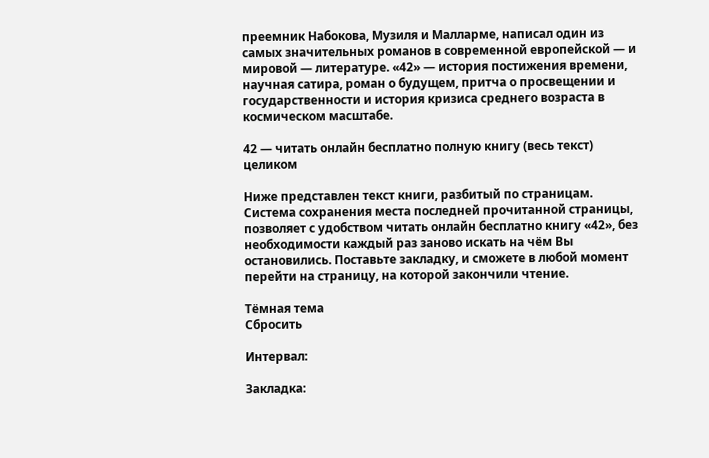преемник Набокова, Музиля и Малларме, написал один из самых значительных романов в современной европейской — и мировой — литературе. «42» — история постижения времени, научная сатира, роман о будущем, притча о просвещении и государственности и история кризиса среднего возраста в космическом масштабе.

42 — читать онлайн бесплатно полную книгу (весь текст) целиком

Ниже представлен текст книги, разбитый по страницам. Система сохранения места последней прочитанной страницы, позволяет с удобством читать онлайн бесплатно книгу «42», без необходимости каждый раз заново искать на чём Вы остановились. Поставьте закладку, и сможете в любой момент перейти на страницу, на которой закончили чтение.

Тёмная тема
Сбросить

Интервал:

Закладка: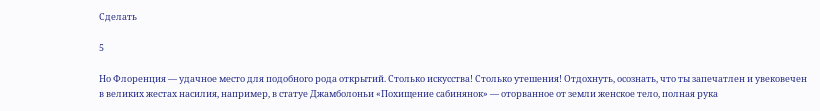Сделать

5

Но Флоренция — удачное место для подобного рода открытий. Столько искусства! Столько утешения! Отдохнуть, осознать, что ты запечатлен и увековечен в великих жестах насилия, например, в статуе Джамболоньи «Похищение сабинянок» — оторванное от земли женское тело, полная рука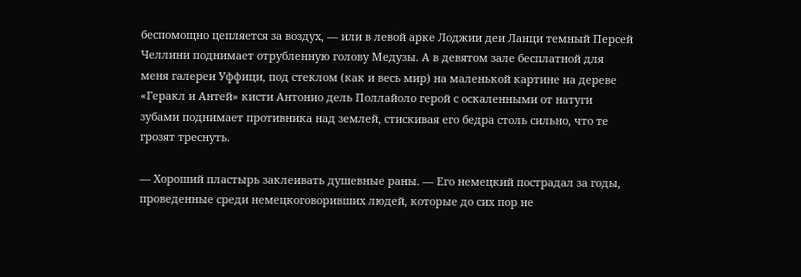беспомощно цепляется за воздух, — или в левой арке Лоджии деи Ланци темный Персей Челлини поднимает отрубленную голову Медузы. А в девятом зале бесплатной для меня галереи Уффици, под стеклом (как и весь мир) на маленькой картине на дереве «Геракл и Антей» кисти Антонио дель Поллайоло герой с оскаленными от натуги зубами поднимает противника над землей, стискивая его бедра столь сильно, что те грозят треснуть.

— Хороший пластырь заклеивать душевные раны. — Его немецкий пострадал за годы, проведенные среди немецкоговоривших людей, которые до сих пор не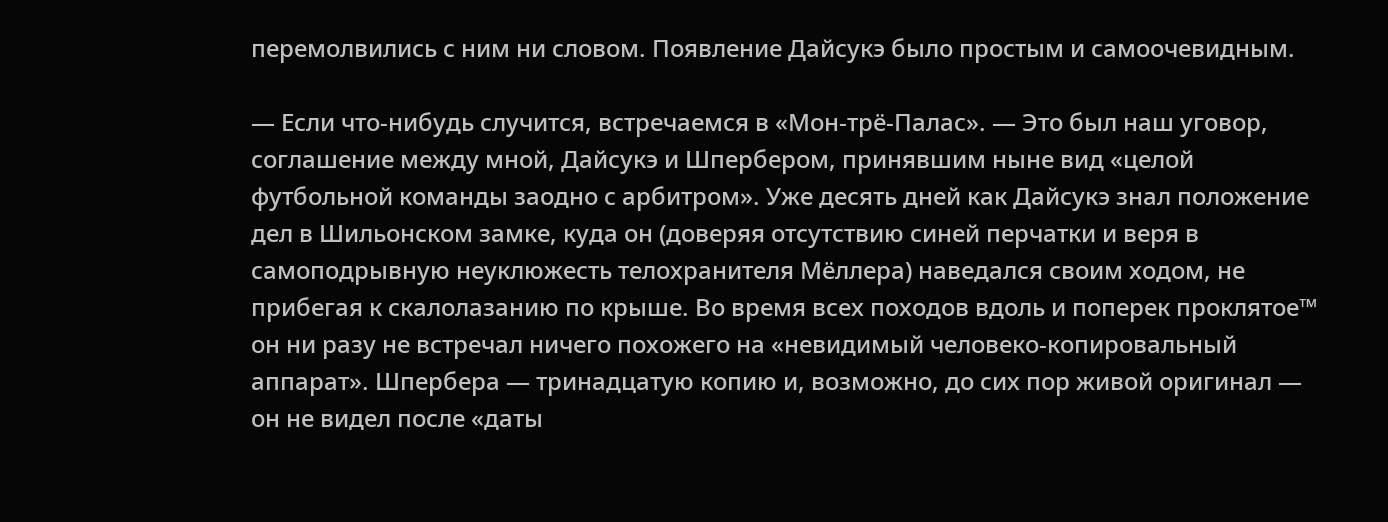перемолвились с ним ни словом. Появление Дайсукэ было простым и самоочевидным.

— Если что-нибудь случится, встречаемся в «Мон-трё-Палас». — Это был наш уговор, соглашение между мной, Дайсукэ и Шпербером, принявшим ныне вид «целой футбольной команды заодно с арбитром». Уже десять дней как Дайсукэ знал положение дел в Шильонском замке, куда он (доверяя отсутствию синей перчатки и веря в самоподрывную неуклюжесть телохранителя Мёллера) наведался своим ходом, не прибегая к скалолазанию по крыше. Во время всех походов вдоль и поперек проклятое™ он ни разу не встречал ничего похожего на «невидимый человеко-копировальный аппарат». Шпербера — тринадцатую копию и, возможно, до сих пор живой оригинал — он не видел после «даты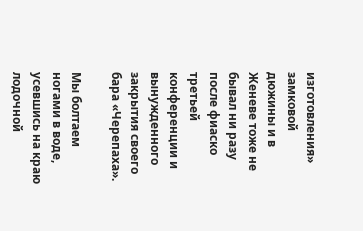изготовления» замковой дюжины и в Женеве тоже не бывал ни разу после фиаско третьей конференции и вынужденного закрытия своего бара «Черепаха».

Мы болтаем ногами в воде, усевшись на краю лодочной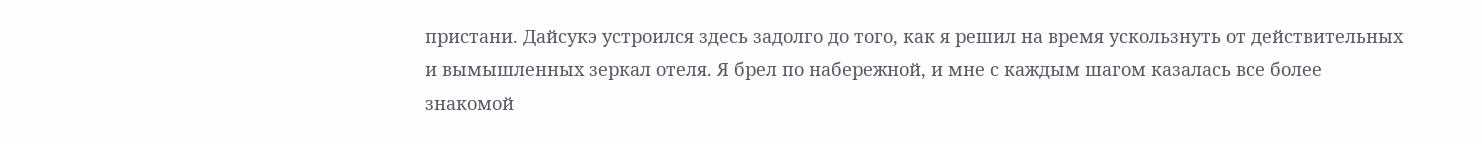пристани. Дайсукэ устроился здесь задолго до того, как я решил на время ускользнуть от действительных и вымышленных зеркал отеля. Я брел по набережной, и мне с каждым шагом казалась все более знакомой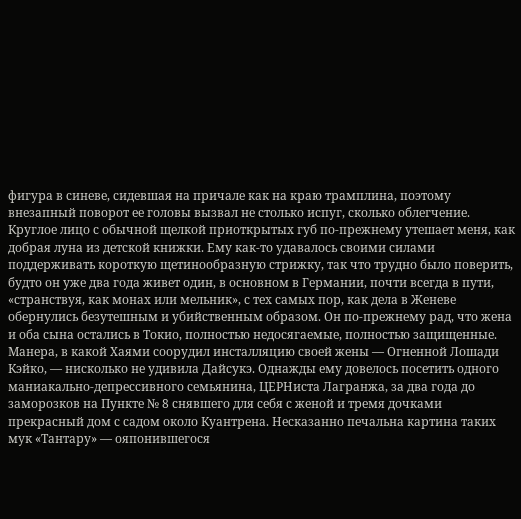фигура в синеве, сидевшая на причале как на краю трамплина, поэтому внезапный поворот ее головы вызвал не столько испуг, сколько облегчение. Круглое лицо с обычной щелкой приоткрытых губ по-прежнему утешает меня, как добрая луна из детской книжки. Ему как-то удавалось своими силами поддерживать короткую щетинообразную стрижку, так что трудно было поверить, будто он уже два года живет один, в основном в Германии, почти всегда в пути, «странствуя, как монах или мельник», с тех самых пор, как дела в Женеве обернулись безутешным и убийственным образом. Он по-прежнему рад, что жена и оба сына остались в Токио, полностью недосягаемые, полностью защищенные. Манера, в какой Хаями соорудил инсталляцию своей жены — Огненной Лошади Кэйко, — нисколько не удивила Дайсукэ. Однажды ему довелось посетить одного маниакально-депрессивного семьянина, ЦЕРНиста Лагранжа, за два года до заморозков на Пункте № 8 снявшего для себя с женой и тремя дочками прекрасный дом с садом около Куантрена. Несказанно печальна картина таких мук «Тантару» — ояпонившегося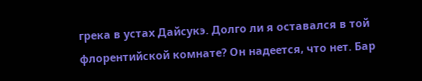грека в устах Дайсукэ. Долго ли я оставался в той флорентийской комнате? Он надеется, что нет. Бар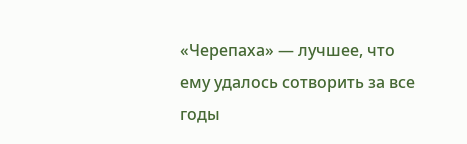«Черепаха» — лучшее, что ему удалось сотворить за все годы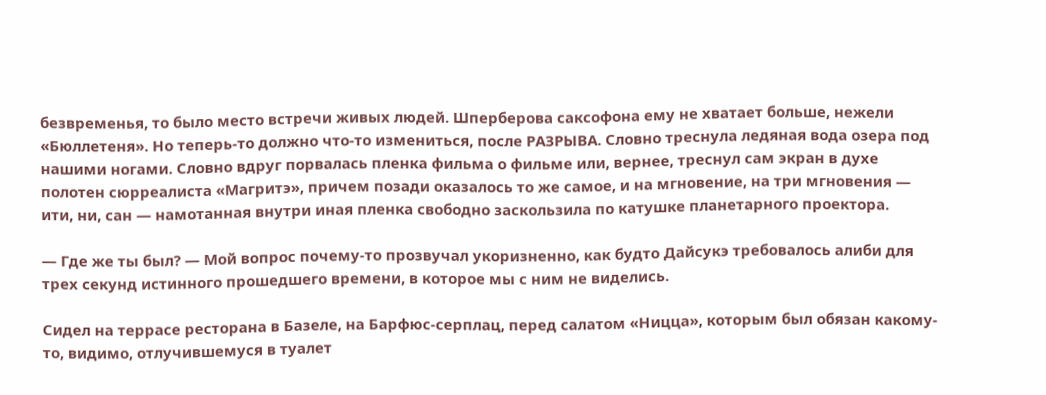безвременья, то было место встречи живых людей. Шперберова саксофона ему не хватает больше, нежели «Бюллетеня». Но теперь-то должно что-то измениться, после РАЗРЫВА. Словно треснула ледяная вода озера под нашими ногами. Словно вдруг порвалась пленка фильма о фильме или, вернее, треснул сам экран в духе полотен сюрреалиста «Магритэ», причем позади оказалось то же самое, и на мгновение, на три мгновения — ити, ни, сан — намотанная внутри иная пленка свободно заскользила по катушке планетарного проектора.

— Где же ты был? — Мой вопрос почему-то прозвучал укоризненно, как будто Дайсукэ требовалось алиби для трех секунд истинного прошедшего времени, в которое мы с ним не виделись.

Сидел на террасе ресторана в Базеле, на Барфюс-серплац, перед салатом «Ницца», которым был обязан какому-то, видимо, отлучившемуся в туалет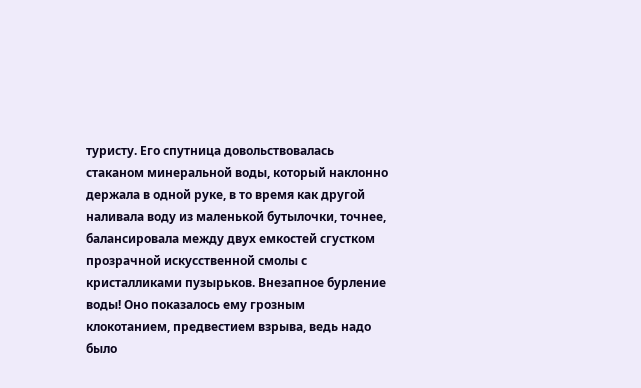туристу. Его спутница довольствовалась стаканом минеральной воды, который наклонно держала в одной руке, в то время как другой наливала воду из маленькой бутылочки, точнее, балансировала между двух емкостей сгустком прозрачной искусственной смолы с кристалликами пузырьков. Внезапное бурление воды! Оно показалось ему грозным клокотанием, предвестием взрыва, ведь надо было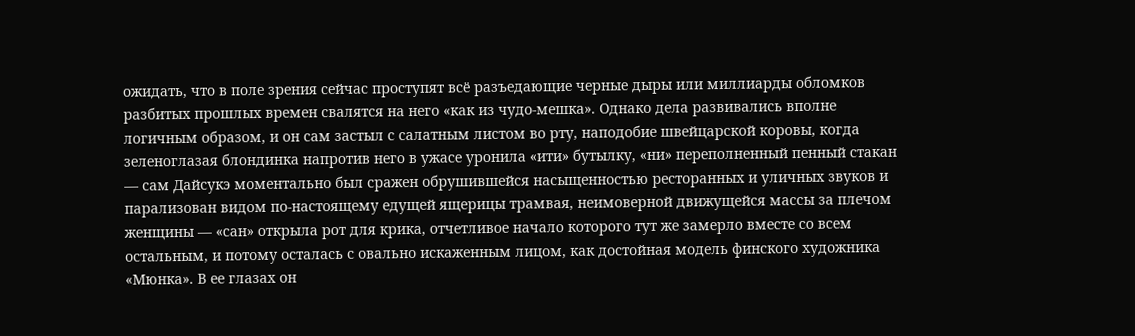ожидать, что в поле зрения сейчас проступят всё разъедающие черные дыры или миллиарды обломков разбитых прошлых времен свалятся на него «как из чудо-мешка». Однако дела развивались вполне логичным образом, и он сам застыл с салатным листом во рту, наподобие швейцарской коровы, когда зеленоглазая блондинка напротив него в ужасе уронила «ити» бутылку, «ни» переполненный пенный стакан — сам Дайсукэ моментально был сражен обрушившейся насыщенностью ресторанных и уличных звуков и парализован видом по-настоящему едущей ящерицы трамвая, неимоверной движущейся массы за плечом женщины — «сан» открыла рот для крика, отчетливое начало которого тут же замерло вместе со всем остальным, и потому осталась с овально искаженным лицом, как достойная модель финского художника «Мюнка». В ее глазах он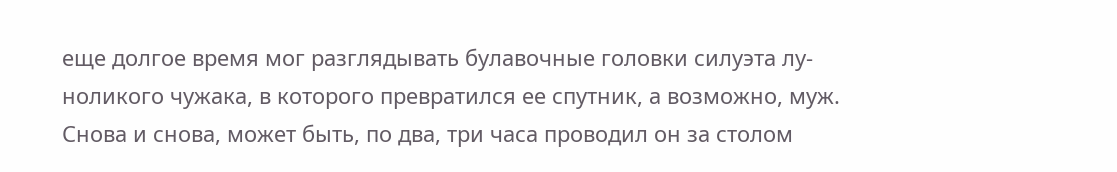еще долгое время мог разглядывать булавочные головки силуэта лу-ноликого чужака, в которого превратился ее спутник, а возможно, муж. Снова и снова, может быть, по два, три часа проводил он за столом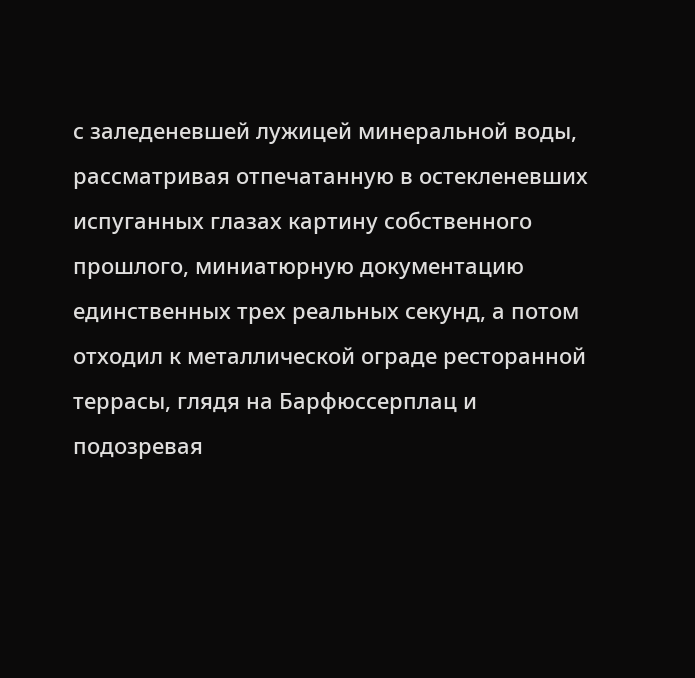с заледеневшей лужицей минеральной воды, рассматривая отпечатанную в остекленевших испуганных глазах картину собственного прошлого, миниатюрную документацию единственных трех реальных секунд, а потом отходил к металлической ограде ресторанной террасы, глядя на Барфюссерплац и подозревая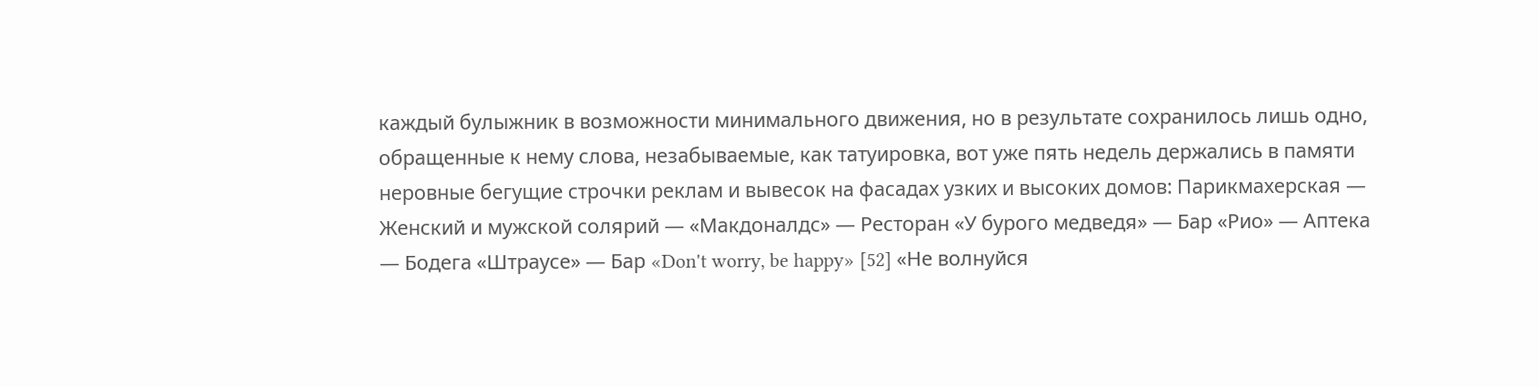каждый булыжник в возможности минимального движения, но в результате сохранилось лишь одно, обращенные к нему слова, незабываемые, как татуировка, вот уже пять недель держались в памяти неровные бегущие строчки реклам и вывесок на фасадах узких и высоких домов: Парикмахерская — Женский и мужской солярий — «Макдоналдс» — Ресторан «У бурого медведя» — Бар «Рио» — Аптека — Бодега «Штраусе» — Бар «Don't worry, be happy» [52] «Не волнуйся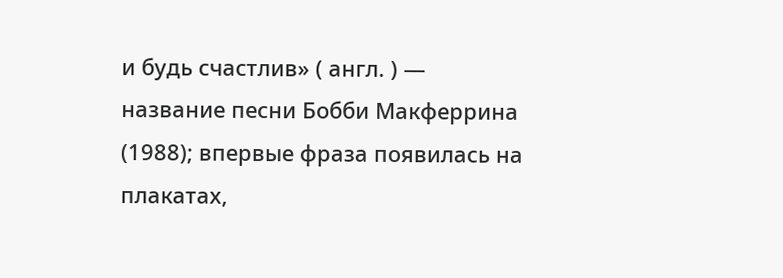и будь счастлив» ( англ. ) — название песни Бобби Макферрина (1988); впервые фраза появилась на плакатах,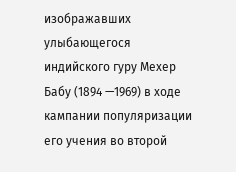изображавших улыбающегося индийского гуру Мехер Бабу (1894 —1969) в ходе кампании популяризации его учения во второй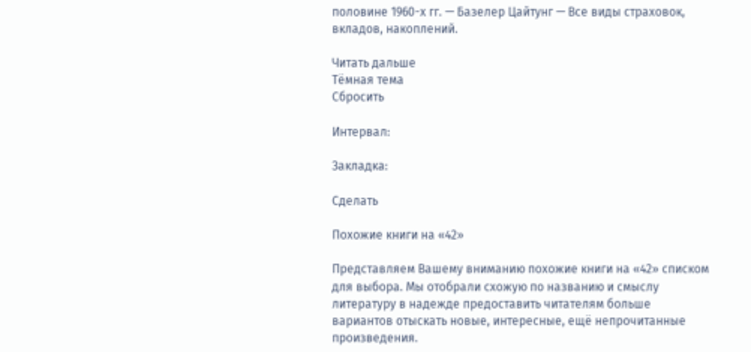половине 1960-х гг. — Базелер Цайтунг — Все виды страховок, вкладов, накоплений.

Читать дальше
Тёмная тема
Сбросить

Интервал:

Закладка:

Сделать

Похожие книги на «42»

Представляем Вашему вниманию похожие книги на «42» списком для выбора. Мы отобрали схожую по названию и смыслу литературу в надежде предоставить читателям больше вариантов отыскать новые, интересные, ещё непрочитанные произведения.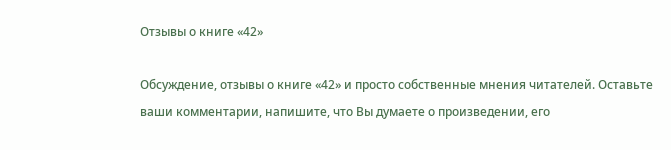Отзывы о книге «42»

Обсуждение, отзывы о книге «42» и просто собственные мнения читателей. Оставьте ваши комментарии, напишите, что Вы думаете о произведении, его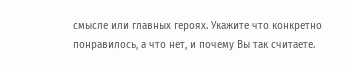смысле или главных героях. Укажите что конкретно понравилось, а что нет, и почему Вы так считаете.